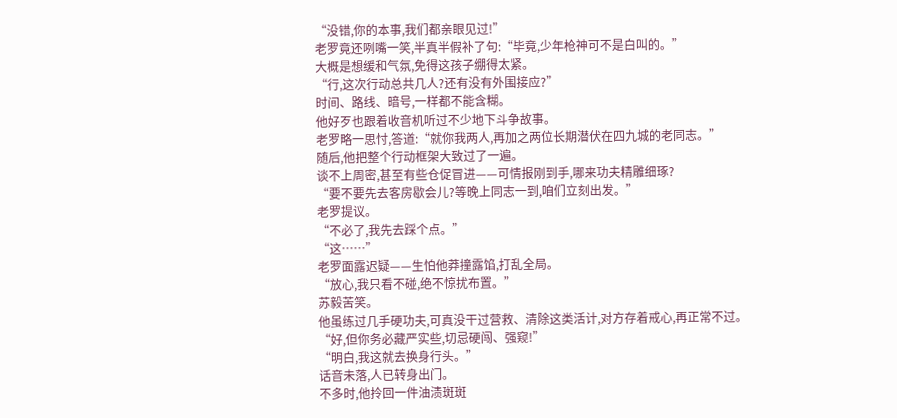“没错,你的本事,我们都亲眼见过!”
老罗竟还咧嘴一笑,半真半假补了句:“毕竟,少年枪神可不是白叫的。”
大概是想缓和气氛,免得这孩子绷得太紧。
“行,这次行动总共几人?还有没有外围接应?”
时间、路线、暗号,一样都不能含糊。
他好歹也跟着收音机听过不少地下斗争故事。
老罗略一思忖,答道:“就你我两人,再加之两位长期潜伏在四九城的老同志。”
随后,他把整个行动框架大致过了一遍。
谈不上周密,甚至有些仓促冒进——可情报刚到手,哪来功夫精雕细琢?
“要不要先去客房歇会儿?等晚上同志一到,咱们立刻出发。”
老罗提议。
“不必了,我先去踩个点。”
“这……”
老罗面露迟疑——生怕他莽撞露馅,打乱全局。
“放心,我只看不碰,绝不惊扰布置。”
苏毅苦笑。
他虽练过几手硬功夫,可真没干过营救、清除这类活计,对方存着戒心,再正常不过。
“好,但你务必藏严实些,切忌硬闯、强窥!”
“明白,我这就去换身行头。”
话音未落,人已转身出门。
不多时,他拎回一件油渍斑斑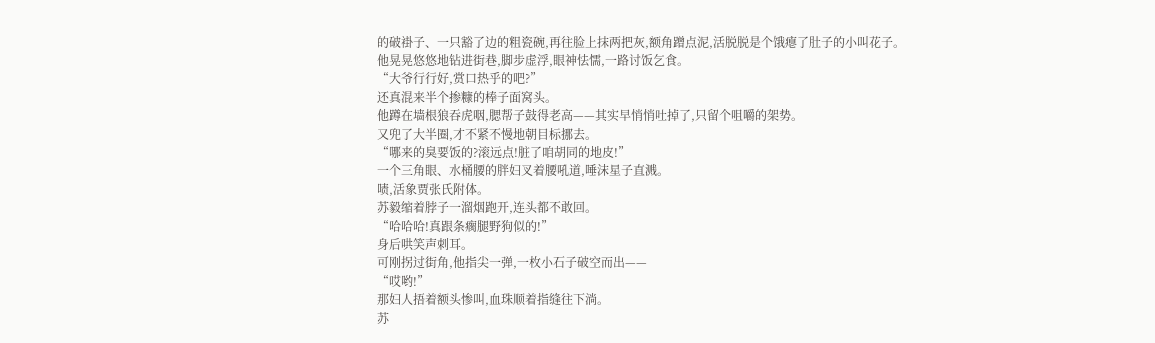的破褂子、一只豁了边的粗瓷碗,再往脸上抹两把灰,额角蹭点泥,活脱脱是个饿瘪了肚子的小叫花子。
他晃晃悠悠地钻进街巷,脚步虚浮,眼神怯懦,一路讨饭乞食。
“大爷行行好,赏口热乎的吧?”
还真混来半个掺糠的棒子面窝头。
他蹲在墙根狼吞虎咽,腮帮子鼓得老高——其实早悄悄吐掉了,只留个咀嚼的架势。
又兜了大半圈,才不紧不慢地朝目标挪去。
“哪来的臭要饭的?滚远点!脏了咱胡同的地皮!”
一个三角眼、水桶腰的胖妇叉着腰吼道,唾沫星子直溅。
啧,活象贾张氏附体。
苏毅缩着脖子一溜烟跑开,连头都不敢回。
“哈哈哈!真跟条瘸腿野狗似的!”
身后哄笑声刺耳。
可刚拐过街角,他指尖一弹,一枚小石子破空而出——
“哎哟!”
那妇人捂着额头惨叫,血珠顺着指缝往下淌。
苏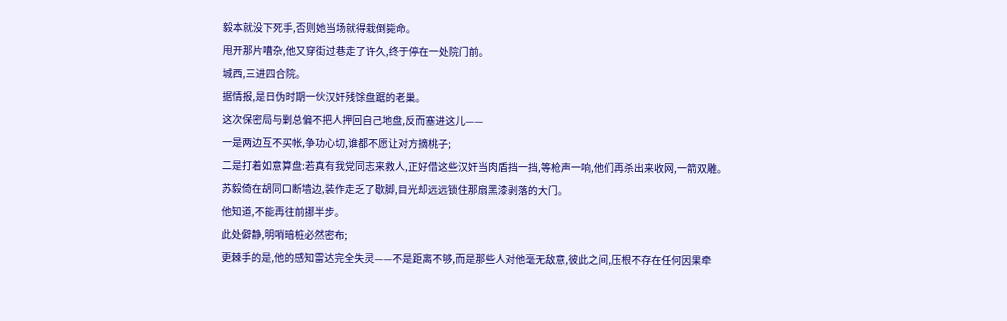毅本就没下死手,否则她当场就得栽倒毙命。
甩开那片嘈杂,他又穿街过巷走了许久,终于停在一处院门前。
城西,三进四合院。
据情报,是日伪时期一伙汉奸残馀盘踞的老巢。
这次保密局与剿总偏不把人押回自己地盘,反而塞进这儿——
一是两边互不买帐,争功心切,谁都不愿让对方摘桃子;
二是打着如意算盘:若真有我党同志来救人,正好借这些汉奸当肉盾挡一挡,等枪声一响,他们再杀出来收网,一箭双雕。
苏毅倚在胡同口断墙边,装作走乏了歇脚,目光却远远锁住那扇黑漆剥落的大门。
他知道,不能再往前挪半步。
此处僻静,明哨暗桩必然密布;
更棘手的是,他的感知雷达完全失灵——不是距离不够,而是那些人对他毫无敌意,彼此之间,压根不存在任何因果牵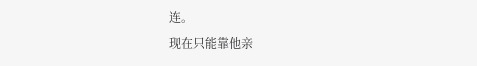连。
现在只能靠他亲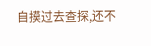自摸过去查探,还不